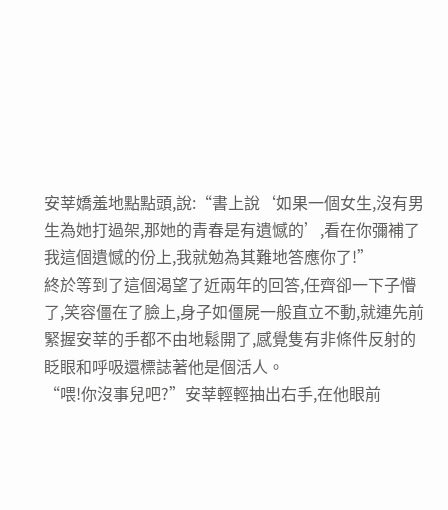安莘嬌羞地點點頭,說:“書上說‘如果一個女生,沒有男生為她打過架,那她的青春是有遺憾的’,看在你彌補了我這個遺憾的份上,我就勉為其難地答應你了!”
終於等到了這個渴望了近兩年的回答,任齊卻一下子懵了,笑容僵在了臉上,身子如僵屍一般直立不動,就連先前緊握安莘的手都不由地鬆開了,感覺隻有非條件反射的眨眼和呼吸還標誌著他是個活人。
“喂!你沒事兒吧?”安莘輕輕抽出右手,在他眼前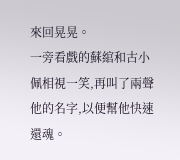來回晃晃。
一旁看戲的蘇綰和古小佩相視一笑,再叫了兩聲他的名字,以便幫他快速還魂。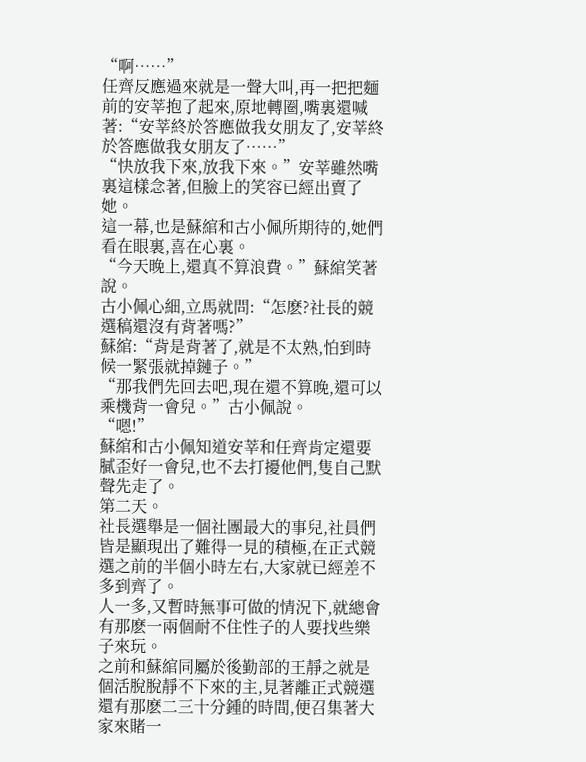“啊……”
任齊反應過來就是一聲大叫,再一把把麵前的安莘抱了起來,原地轉圈,嘴裏還喊著:“安莘終於答應做我女朋友了,安莘終於答應做我女朋友了……”
“快放我下來,放我下來。”安莘雖然嘴裏這樣念著,但臉上的笑容已經出賣了她。
這一幕,也是蘇綰和古小佩所期待的,她們看在眼裏,喜在心裏。
“今天晚上,還真不算浪費。”蘇綰笑著說。
古小佩心細,立馬就問:“怎麽?社長的競選稿還沒有背著嗎?”
蘇綰:“背是背著了,就是不太熟,怕到時候一緊張就掉鏈子。”
“那我們先回去吧,現在還不算晚,還可以乘機背一會兒。”古小佩說。
“嗯!”
蘇綰和古小佩知道安莘和任齊肯定還要膩歪好一會兒,也不去打擾他們,隻自己默聲先走了。
第二天。
社長選舉是一個社團最大的事兒,社員們皆是顯現出了難得一見的積極,在正式競選之前的半個小時左右,大家就已經差不多到齊了。
人一多,又暫時無事可做的情況下,就總會有那麽一兩個耐不住性子的人要找些樂子來玩。
之前和蘇綰同屬於後勤部的王靜之就是個活脫脫靜不下來的主,見著離正式競選還有那麽二三十分鍾的時間,便召集著大家來賭一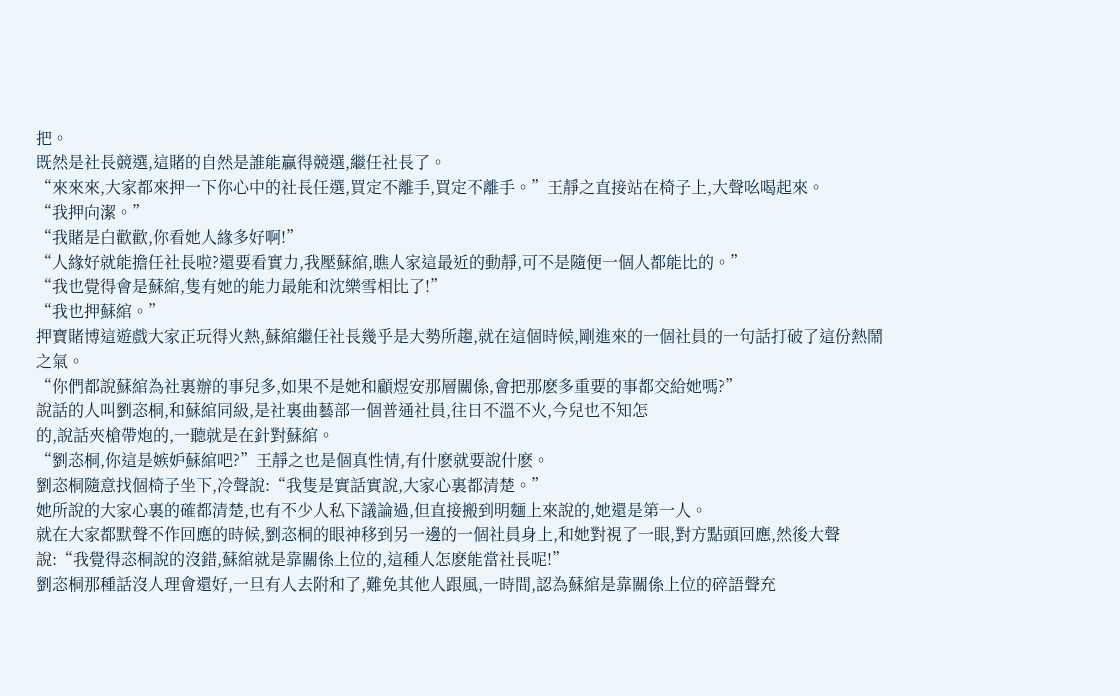把。
既然是社長競選,這賭的自然是誰能贏得競選,繼任社長了。
“來來來,大家都來押一下你心中的社長任選,買定不離手,買定不離手。”王靜之直接站在椅子上,大聲吆喝起來。
“我押向潔。”
“我賭是白歡歡,你看她人緣多好啊!”
“人緣好就能擔任社長啦?還要看實力,我壓蘇綰,瞧人家這最近的動靜,可不是隨便一個人都能比的。”
“我也覺得會是蘇綰,隻有她的能力最能和沈樂雪相比了!”
“我也押蘇綰。”
押寶賭博這遊戲大家正玩得火熱,蘇綰繼任社長幾乎是大勢所趨,就在這個時候,剛進來的一個社員的一句話打破了這份熱鬧之氣。
“你們都說蘇綰為社裏辦的事兒多,如果不是她和顧煜安那層關係,會把那麽多重要的事都交給她嗎?”
說話的人叫劉恣桐,和蘇綰同級,是社裏曲藝部一個普通社員,往日不溫不火,今兒也不知怎
的,說話夾槍帶炮的,一聽就是在針對蘇綰。
“劉恣桐,你這是嫉妒蘇綰吧?”王靜之也是個真性情,有什麽就要說什麽。
劉恣桐隨意找個椅子坐下,冷聲說:“我隻是實話實說,大家心裏都清楚。”
她所說的大家心裏的確都清楚,也有不少人私下議論過,但直接搬到明麵上來說的,她還是第一人。
就在大家都默聲不作回應的時候,劉恣桐的眼神移到另一邊的一個社員身上,和她對視了一眼,對方點頭回應,然後大聲說:“我覺得恣桐說的沒錯,蘇綰就是靠關係上位的,這種人怎麽能當社長呢!”
劉恣桐那種話沒人理會還好,一旦有人去附和了,難免其他人跟風,一時間,認為蘇綰是靠關係上位的碎語聲充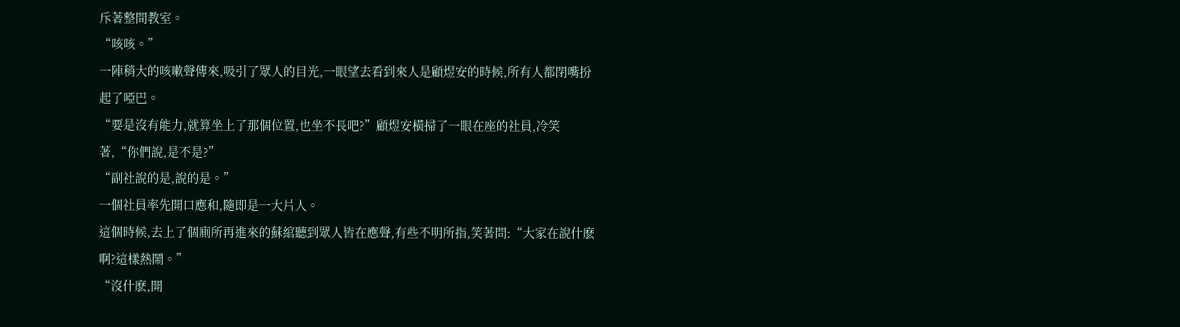斥著整間教室。
“咳咳。”
一陣稍大的咳嗽聲傳來,吸引了眾人的目光,一眼望去看到來人是顧煜安的時候,所有人都閉嘴扮起了啞巴。
“要是沒有能力,就算坐上了那個位置,也坐不長吧?”顧煜安橫掃了一眼在座的社員,冷笑著,“你們說,是不是?”
“副社說的是,說的是。”
一個社員率先開口應和,隨即是一大片人。
這個時候,去上了個廁所再進來的蘇綰聽到眾人皆在應聲,有些不明所指,笑著問:“大家在說什麽啊?這樣熱鬧。”
“沒什麽,開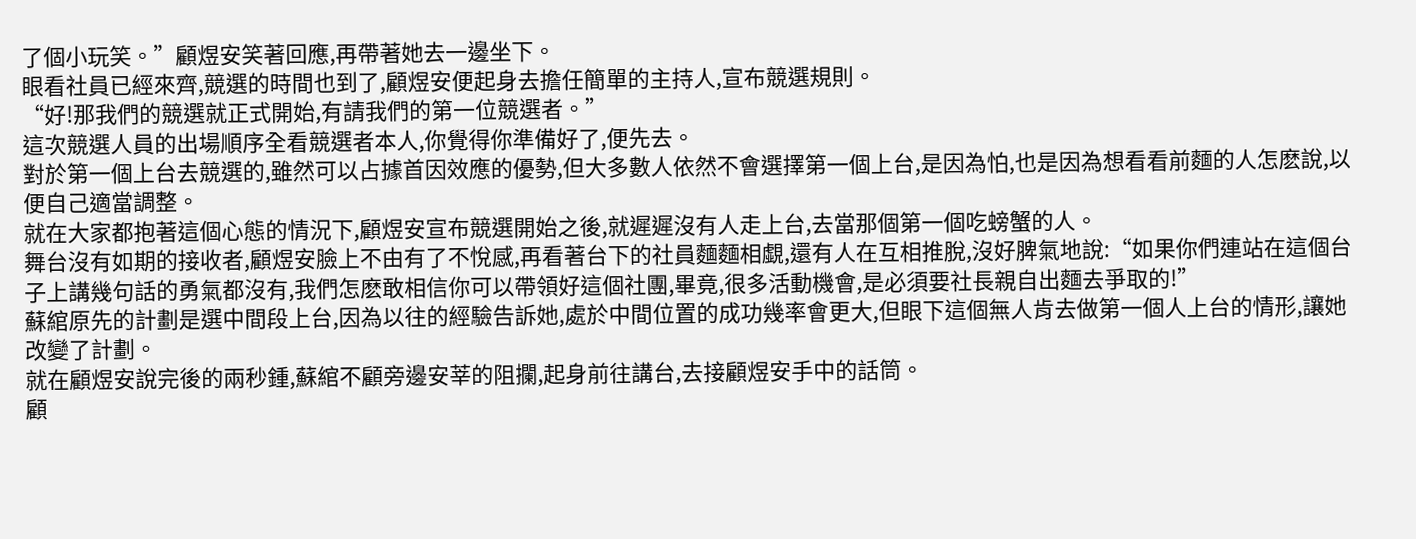了個小玩笑。”顧煜安笑著回應,再帶著她去一邊坐下。
眼看社員已經來齊,競選的時間也到了,顧煜安便起身去擔任簡單的主持人,宣布競選規則。
“好!那我們的競選就正式開始,有請我們的第一位競選者。”
這次競選人員的出場順序全看競選者本人,你覺得你準備好了,便先去。
對於第一個上台去競選的,雖然可以占據首因效應的優勢,但大多數人依然不會選擇第一個上台,是因為怕,也是因為想看看前麵的人怎麽說,以便自己適當調整。
就在大家都抱著這個心態的情況下,顧煜安宣布競選開始之後,就遲遲沒有人走上台,去當那個第一個吃螃蟹的人。
舞台沒有如期的接收者,顧煜安臉上不由有了不悅感,再看著台下的社員麵麵相覷,還有人在互相推脫,沒好脾氣地說:“如果你們連站在這個台子上講幾句話的勇氣都沒有,我們怎麽敢相信你可以帶領好這個社團,畢竟,很多活動機會,是必須要社長親自出麵去爭取的!”
蘇綰原先的計劃是選中間段上台,因為以往的經驗告訴她,處於中間位置的成功幾率會更大,但眼下這個無人肯去做第一個人上台的情形,讓她改變了計劃。
就在顧煜安說完後的兩秒鍾,蘇綰不顧旁邊安莘的阻攔,起身前往講台,去接顧煜安手中的話筒。
顧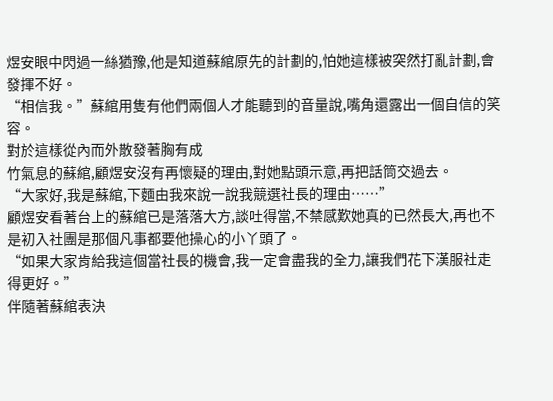煜安眼中閃過一絲猶豫,他是知道蘇綰原先的計劃的,怕她這樣被突然打亂計劃,會發揮不好。
“相信我。”蘇綰用隻有他們兩個人才能聽到的音量說,嘴角還露出一個自信的笑容。
對於這樣從內而外散發著胸有成
竹氣息的蘇綰,顧煜安沒有再懷疑的理由,對她點頭示意,再把話筒交過去。
“大家好,我是蘇綰,下麵由我來說一說我競選社長的理由……”
顧煜安看著台上的蘇綰已是落落大方,談吐得當,不禁感歎她真的已然長大,再也不是初入社團是那個凡事都要他操心的小丫頭了。
“如果大家肯給我這個當社長的機會,我一定會盡我的全力,讓我們花下漢服社走得更好。”
伴隨著蘇綰表決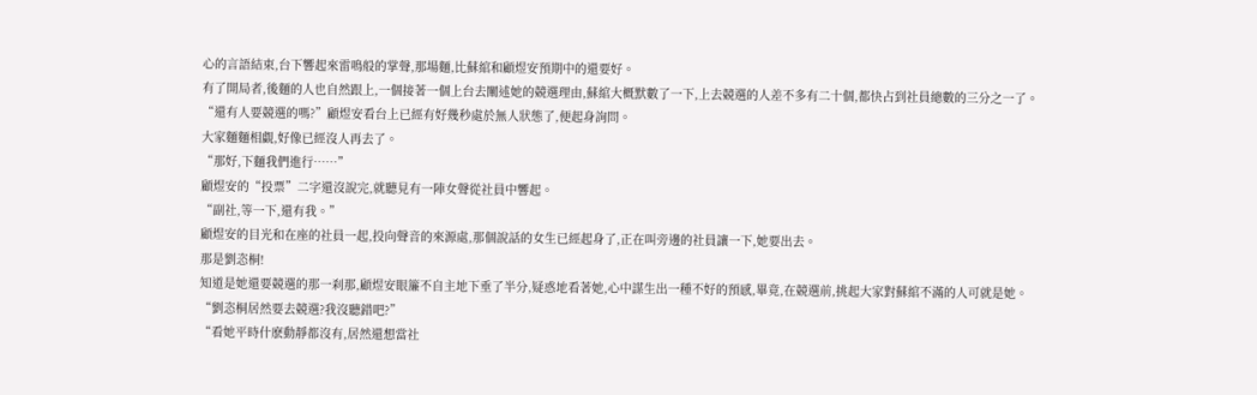心的言語結束,台下響起來雷鳴般的掌聲,那場麵,比蘇綰和顧煜安預期中的還要好。
有了開局者,後麵的人也自然跟上,一個接著一個上台去闡述她的競選理由,蘇綰大概默數了一下,上去競選的人差不多有二十個,都快占到社員總數的三分之一了。
“還有人要競選的嗎?”顧煜安看台上已經有好幾秒處於無人狀態了,便起身詢問。
大家麵麵相覷,好像已經沒人再去了。
“那好,下麵我們進行……”
顧煜安的“投票”二字還沒說完,就聽見有一陣女聲從社員中響起。
“副社,等一下,還有我。”
顧煜安的目光和在座的社員一起,投向聲音的來源處,那個說話的女生已經起身了,正在叫旁邊的社員讓一下,她要出去。
那是劉恣桐!
知道是她還要競選的那一刹那,顧煜安眼簾不自主地下垂了半分,疑惑地看著她,心中謀生出一種不好的預感,畢竟,在競選前,挑起大家對蘇綰不滿的人可就是她。
“劉恣桐居然要去競選?我沒聽錯吧?”
“看她平時什麽動靜都沒有,居然還想當社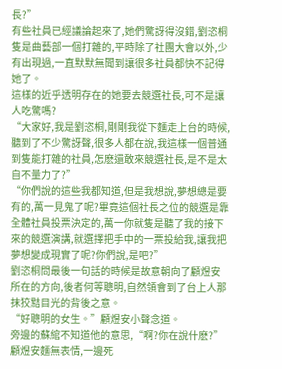長?”
有些社員已經議論起來了,她們驚訝得沒錯,劉恣桐隻是曲藝部一個打雜的,平時除了社團大會以外,少有出現過,一直默默無聞到讓很多社員都快不記得她了。
這樣的近乎透明存在的她要去競選社長,可不是讓人吃驚嗎?
“大家好,我是劉恣桐,剛剛我從下麵走上台的時候,聽到了不少驚訝聲,很多人都在說,我這樣一個普通到隻能打雜的社員,怎麽還敢來競選社長,是不是太自不量力了?”
“你們說的這些我都知道,但是我想說,夢想總是要有的,萬一見鬼了呢?畢竟這個社長之位的競選是靠全體社員投票決定的,萬一你就隻是聽了我的接下來的競選演講,就選擇把手中的一票投給我,讓我把夢想變成現實了呢?你們說,是吧?”
劉恣桐問最後一句話的時候是故意朝向了顧煜安所在的方向,後者何等聰明,自然領會到了台上人那抹狡黠目光的背後之意。
“好聰明的女生。”顧煜安小聲念道。
旁邊的蘇綰不知道他的意思,“啊?你在說什麽?”
顧煜安麵無表情,一邊死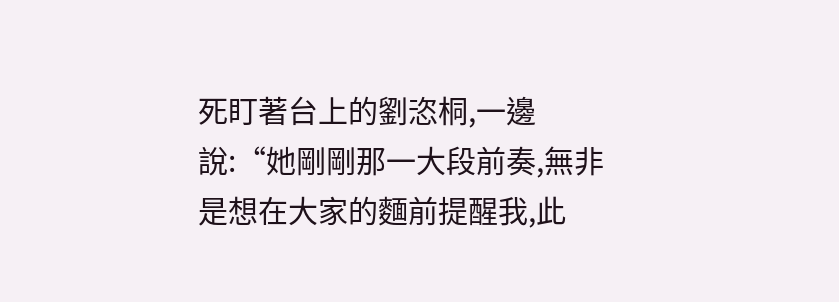死盯著台上的劉恣桐,一邊說:“她剛剛那一大段前奏,無非是想在大家的麵前提醒我,此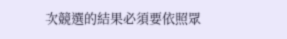次競選的結果必須要依照眾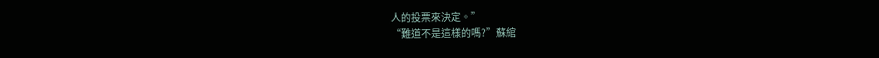人的投票來決定。”
“難道不是這樣的嗎?”蘇綰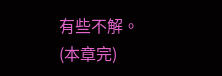有些不解。
(本章完)